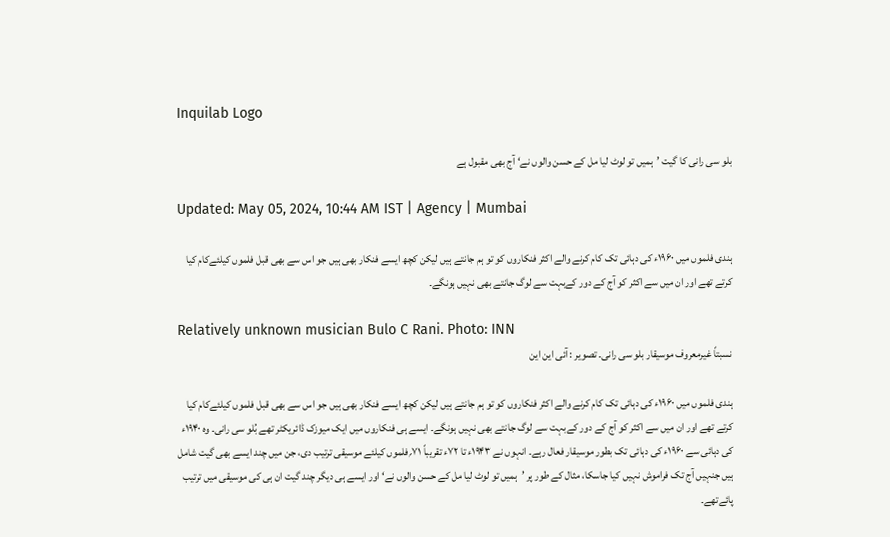Inquilab Logo

بلو سی رانی کا گیت ’ہمیں تو لوٹ لیا مل کے حسن والوں نے‘ آج بھی مقبول ہے

Updated: May 05, 2024, 10:44 AM IST | Agency | Mumbai

ہندی فلموں میں ۱۹۶۰ء کی دہائی تک کام کرنے والے اکثر فنکاروں کو تو ہم جانتے ہیں لیکن کچھ ایسے فنکار بھی ہیں جو اس سے بھی قبل فلموں کیلئےکام کیا کرتے تھے اور ان میں سے اکثر کو آج کے دور کےبہت سے لوگ جانتے بھی نہیں ہونگے۔

Relatively unknown musician Bulo C Rani. Photo: INN
نسبتاً غیرمعروف موسیقار بلو سی رانی۔ تصویر : آئی این این

ہندی فلموں میں ۱۹۶۰ء کی دہائی تک کام کرنے والے اکثر فنکاروں کو تو ہم جانتے ہیں لیکن کچھ ایسے فنکار بھی ہیں جو اس سے بھی قبل فلموں کیلئےکام کیا کرتے تھے اور ان میں سے اکثر کو آج کے دور کےبہت سے لوگ جانتے بھی نہیں ہونگے۔ ایسے ہی فنکاروں میں ایک میوزک ڈائریکٹر تھے بُلو سی رانی۔ وہ ۱۹۴۰ء کی دہائی سے ۱۹۶۰ء کی دہائی تک بطور موسیقار فعال رہے۔ انہوں نے ۱۹۴۳ء تا ۷۲ء تقریباً ۷۱؍فلموں کیلئے موسیقی ترتیب دی، جن میں چند ایسے بھی گیت شامل ہیں جنہیں آج تک فراموش نہیں کیا جاسکا، مثال کے طور پر ’ہمیں تو لوٹ لیا مل کے حسن والوں نے‘ اور ایسے ہی دیگر چند گیت ان ہی کی موسیقی میں ترتیب پائےتھے۔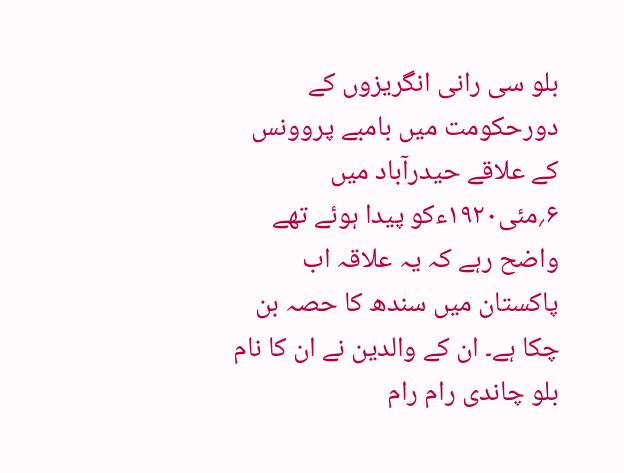بلو سی رانی انگریزوں کے دورحکومت میں بامبے پروونس کے علاقے حیدرآباد میں ۶؍مئی۱۹۲۰ءکو پیدا ہوئے تھے واضح رہے کہ یہ علاقہ اب پاکستان میں سندھ کا حصہ بن چکا ہے۔ ان کے والدین نے ان کا نام بلو چاندی رام رام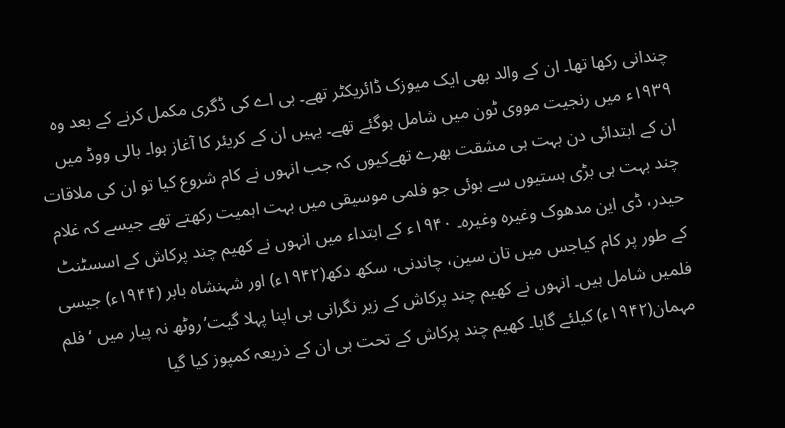چندانی رکھا تھا۔ ان کے والد بھی ایک میوزک ڈائریکٹر تھے۔ بی اے کی ڈگری مکمل کرنے کے بعد وہ ۱۹۳۹ء میں رنجیت مووی ٹون میں شامل ہوگئے تھے۔ یہیں ان کے کریئر کا آغاز ہوا۔ بالی ووڈ میں ان کے ابتدائی دن بہت ہی مشقت بھرے تھےکیوں کہ جب انہوں نے کام شروع کیا تو ان کی ملاقات چند بہت ہی بڑی ہستیوں سے ہوئی جو فلمی موسیقی میں بہت اہمیت رکھتے تھے جیسے کہ غلام حیدر، ڈی این مدھوک وغیرہ وغیرہ۔ ۱۹۴۰ء کے ابتداء میں انہوں نے کھیم چند پرکاش کے اسسٹنٹ کے طور پر کام کیاجس میں تان سین، چاندنی، سکھ دکھ(۱۹۴۲ء) اور شہنشاہ بابر (۱۹۴۴ء) جیسی فلمیں شامل ہیں۔ انہوں نے کھیم چند پرکاش کے زیر نگرانی ہی اپنا پہلا گیت’روٹھ نہ پیار میں ‘فلم مہمان(۱۹۴۲ء) کیلئے گایا۔ کھیم چند پرکاش کے تحت ہی ان کے ذریعہ کمپوز کیا گیا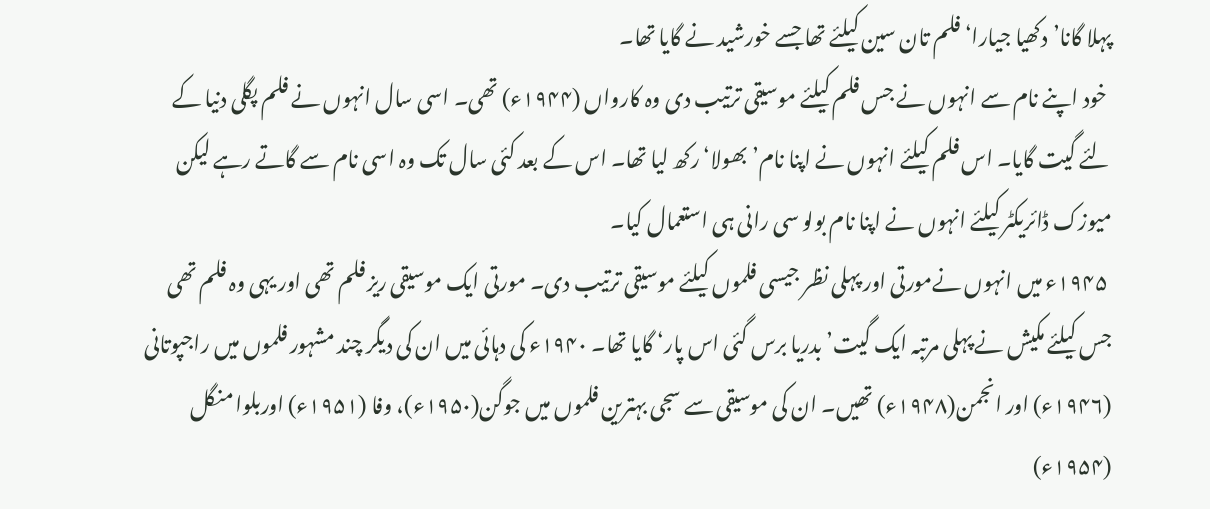پہلا گانا’دکھیا جیارا‘ فلم تان سین کیلئے تھا جسے خورشید نے گایا تھا۔
 خود اپنے نام سے انہوں نے جس فلم کیلئے موسیقی ترتیب دی وہ کارواں (۱۹۴۴ء) تھی۔ اسی سال انہوں نے فلم پگلی دنیا کے لئے گیت گایا۔ اس فلم کیلئے انہوں نے اپنا نام’بھولا‘ رکھ لیا تھا۔ اس کے بعد کئی سال تک وہ اسی نام سے گاتے رہے لیکن میوزک ڈائریکٹر کیلئے انہوں نے اپنا نام بولو سی رانی ہی استعمال کیا۔
 ۱۹۴۵ء میں انہوں نےمورتی اور پہلی نظر جیسی فلموں کیلئے موسیقی ترتیب دی۔ مورتی ایک موسیقی ریز فلم تھی اور یہی وہ فلم تھی جس کیلئے مکیش نے پہلی مرتبہ ایک گیت’بدریا برس گئی اس پار‘ گایا تھا۔ ۱۹۴۰ء کی دہائی میں ان کی دیگر چند مشہور فلموں میں راجپوتانی (۱۹۴۶ء) اور انجمن(۱۹۴۸ء) تھیں۔ ان کی موسیقی سے سجی بہترین فلموں میں جوگن(۱۹۵۰ء)، وفا (۱۹۵۱ء) اوربلوا منگل (۱۹۵۴ء)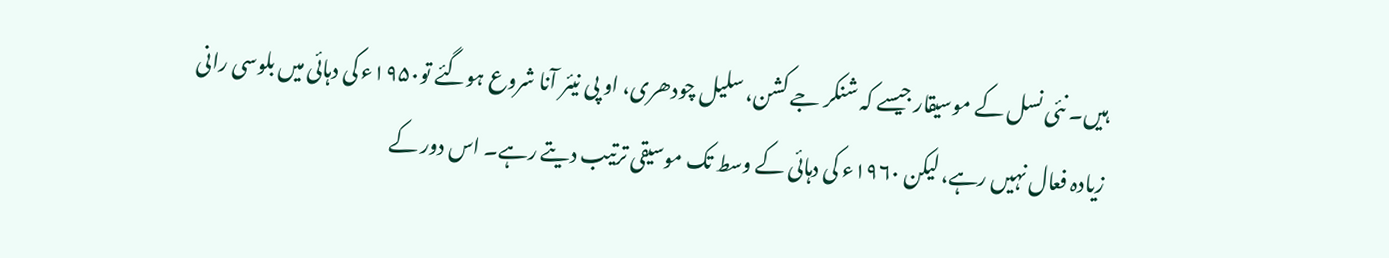ہیں۔ نئی نسل کے موسیقار جیسے کہ شنکر جے کشن، سلیل چودھری، او پی نیئر آنا شروع ہوگئے تو۱۹۵۰ء کی دہائی میں بلوسی رانی زیادہ فعال نہیں رہے، لیکن ۱۹۶۰ء کی دہائی کے وسط تک موسیقی ترتیب دیتے رہے۔ اس دور کے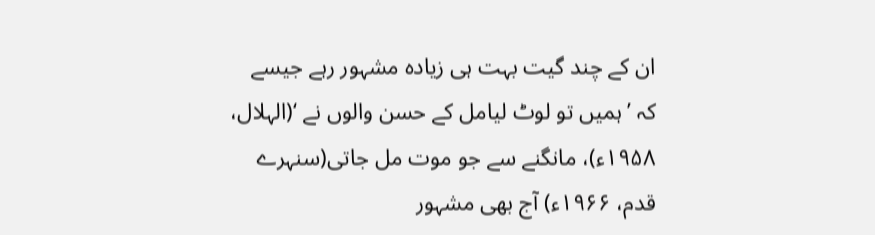ان کے چند گیت بہت ہی زیادہ مشہور رہے جیسے کہ ’ہمیں تو لوٹ لیامل کے حسن والوں نے ‘(الہلال، ۱۹۵۸ء)، مانگنے سے جو موت مل جاتی(سنہرے قدم، ۱۹۶۶ء) آج بھی مشہور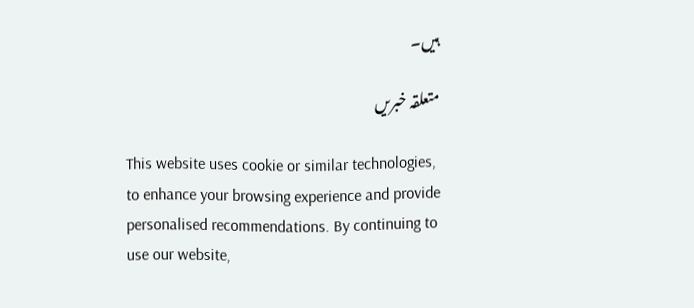ہیں۔

متعلقہ خبریں

This website uses cookie or similar technologies, to enhance your browsing experience and provide personalised recommendations. By continuing to use our website,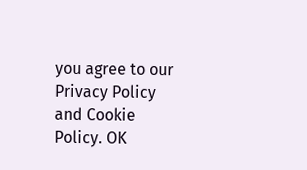you agree to our Privacy Policy and Cookie Policy. OK